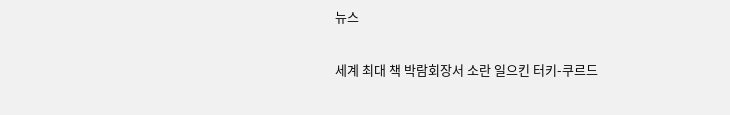뉴스

세계 최대 책 박람회장서 소란 일으킨 터키-쿠르드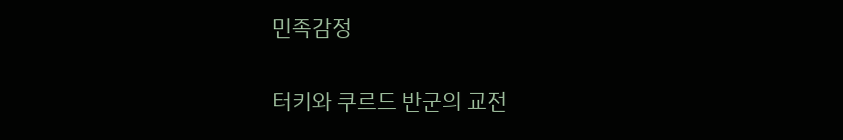민족감정

터키와 쿠르드 반군의 교전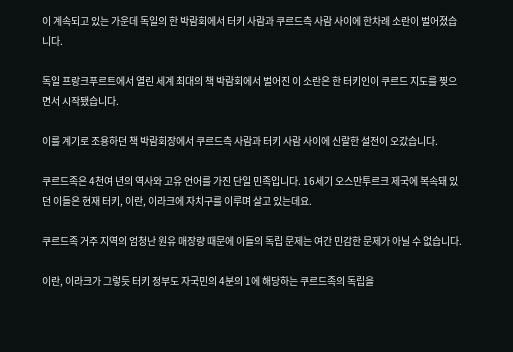이 계속되고 있는 가운데 독일의 한 박람회에서 터키 사람과 쿠르드측 사람 사이에 한차례 소란이 벌어졌습니다.

독일 프랑크푸르트에서 열린 세계 최대의 책 박람회에서 벌어진 이 소란은 한 터키인이 쿠르드 지도를 찢으면서 시작됐습니다.

이를 계기로 조용하던 책 박람회장에서 쿠르드측 사람과 터키 사람 사이에 신랄한 설전이 오갔습니다.

쿠르드족은 4천여 년의 역사와 고유 언어를 가진 단일 민족입니다. 16세기 오스만투르크 제국에 복속돼 있던 이들은 현재 터키, 이란, 이라크에 자치구를 이루며 살고 있는데요.

쿠르드족 거주 지역의 엄청난 원유 매장량 때문에 이들의 독립 문제는 여간 민감한 문제가 아닐 수 없습니다.

이란, 이라크가 그렇듯 터키 정부도 자국민의 4분의 1에 해당하는 쿠르드족의 독립을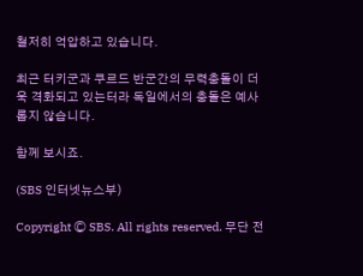철저히 억압하고 있습니다.

최근 터키군과 쿠르드 반군간의 무력충돌이 더욱 격화되고 있는터라 독일에서의 충돌은 예사롭지 않습니다.

함께 보시죠.

(SBS 인터넷뉴스부)

Copyright Ⓒ SBS. All rights reserved. 무단 전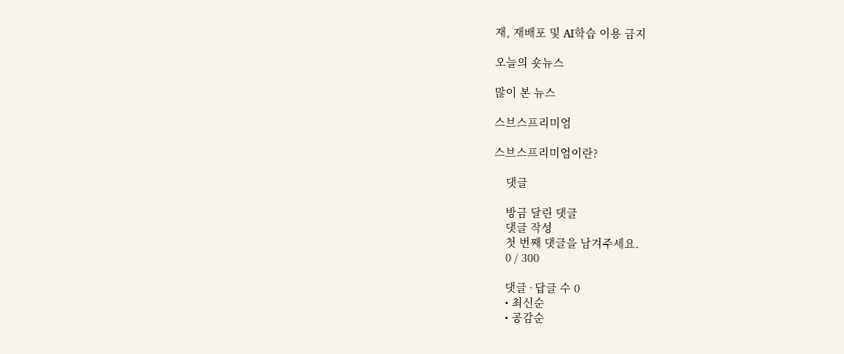재, 재배포 및 AI학습 이용 금지

오늘의 숏뉴스

많이 본 뉴스

스브스프리미엄

스브스프리미엄이란?

    댓글

    방금 달린 댓글
    댓글 작성
    첫 번째 댓글을 남겨주세요.
    0 / 300

    댓글 ∙ 답글 수 0
    • 최신순
    • 공감순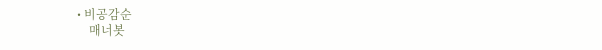• 비공감순
    매너봇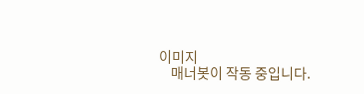이미지
    매너봇이 작동 중입니다.